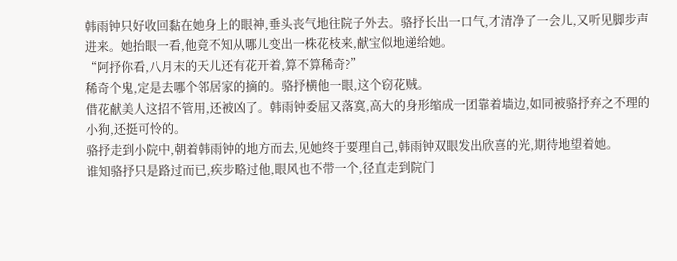韩雨钟只好收回黏在她身上的眼神,垂头丧气地往院子外去。骆抒长出一口气,才清净了一会儿,又听见脚步声进来。她抬眼一看,他竟不知从哪儿变出一株花枝来,献宝似地递给她。
“阿抒你看,八月末的天儿还有花开着,算不算稀奇?”
稀奇个鬼,定是去哪个邻居家的摘的。骆抒横他一眼,这个窃花贼。
借花献美人这招不管用,还被凶了。韩雨钟委屈又落寞,高大的身形缩成一团靠着墙边,如同被骆抒弃之不理的小狗,还挺可怜的。
骆抒走到小院中,朝着韩雨钟的地方而去,见她终于要理自己,韩雨钟双眼发出欣喜的光,期待地望着她。
谁知骆抒只是路过而已,疾步略过他,眼风也不带一个,径直走到院门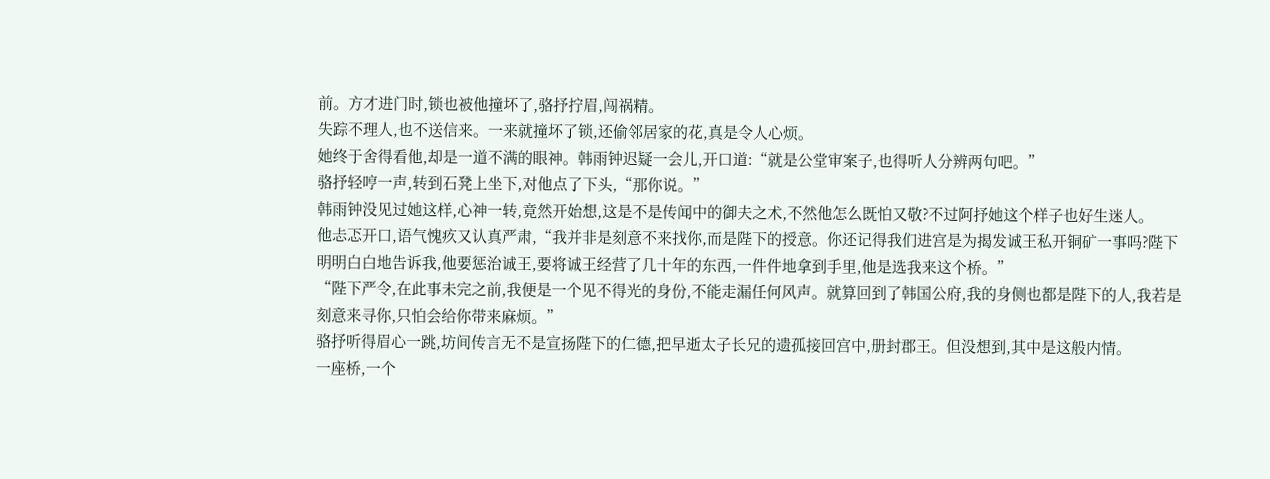前。方才进门时,锁也被他撞坏了,骆抒拧眉,闯祸精。
失踪不理人,也不送信来。一来就撞坏了锁,还偷邻居家的花,真是令人心烦。
她终于舍得看他,却是一道不满的眼神。韩雨钟迟疑一会儿,开口道:“就是公堂审案子,也得听人分辨两句吧。”
骆抒轻哼一声,转到石凳上坐下,对他点了下头,“那你说。”
韩雨钟没见过她这样,心神一转,竟然开始想,这是不是传闻中的御夫之术,不然他怎么既怕又敬?不过阿抒她这个样子也好生迷人。
他忐忑开口,语气愧疚又认真严肃,“我并非是刻意不来找你,而是陛下的授意。你还记得我们进宫是为揭发诚王私开铜矿一事吗?陛下明明白白地告诉我,他要惩治诚王,要将诚王经营了几十年的东西,一件件地拿到手里,他是选我来这个桥。”
“陛下严令,在此事未完之前,我便是一个见不得光的身份,不能走漏任何风声。就算回到了韩国公府,我的身侧也都是陛下的人,我若是刻意来寻你,只怕会给你带来麻烦。”
骆抒听得眉心一跳,坊间传言无不是宣扬陛下的仁德,把早逝太子长兄的遗孤接回宫中,册封郡王。但没想到,其中是这般内情。
一座桥,一个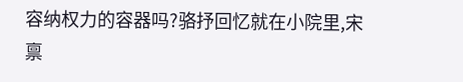容纳权力的容器吗?骆抒回忆就在小院里,宋禀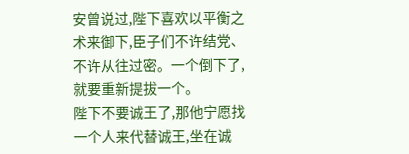安曾说过,陛下喜欢以平衡之术来御下,臣子们不许结党、不许从往过密。一个倒下了,就要重新提拔一个。
陛下不要诚王了,那他宁愿找一个人来代替诚王,坐在诚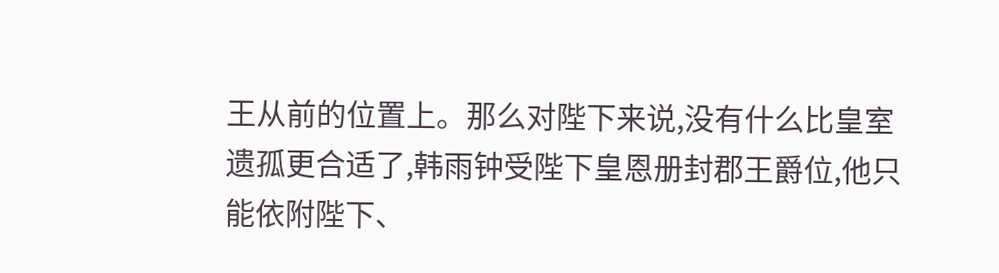王从前的位置上。那么对陛下来说,没有什么比皇室遗孤更合适了,韩雨钟受陛下皇恩册封郡王爵位,他只能依附陛下、